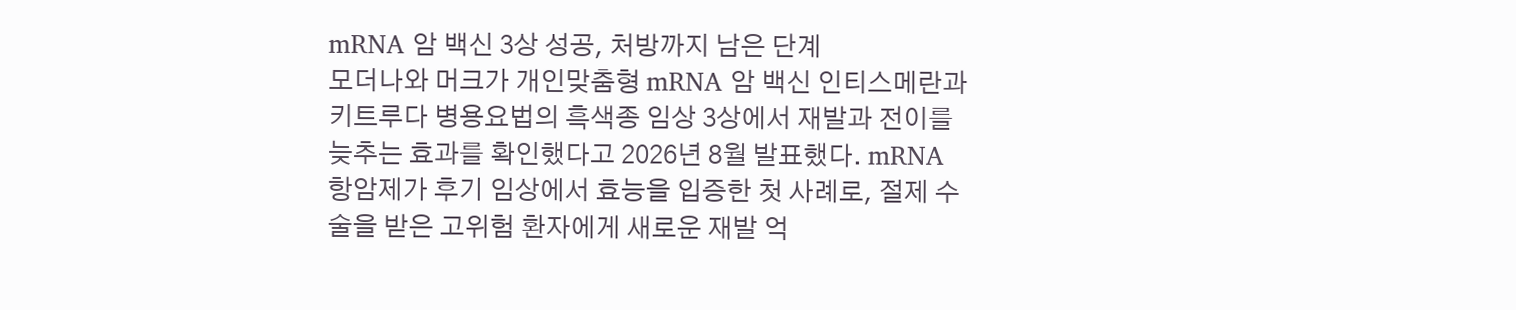mRNA 암 백신 3상 성공, 처방까지 남은 단계
모더나와 머크가 개인맞춤형 mRNA 암 백신 인티스메란과 키트루다 병용요법의 흑색종 임상 3상에서 재발과 전이를 늦추는 효과를 확인했다고 2026년 8월 발표했다. mRNA 항암제가 후기 임상에서 효능을 입증한 첫 사례로, 절제 수술을 받은 고위험 환자에게 새로운 재발 억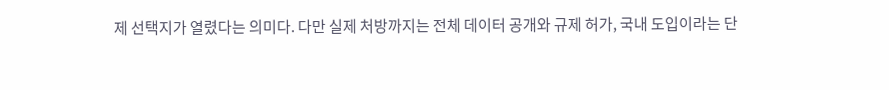제 선택지가 열렸다는 의미다. 다만 실제 처방까지는 전체 데이터 공개와 규제 허가, 국내 도입이라는 단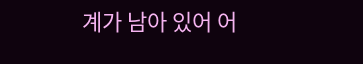계가 남아 있어 어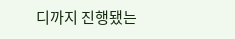디까지 진행됐는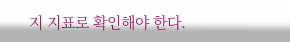지 지표로 확인해야 한다.